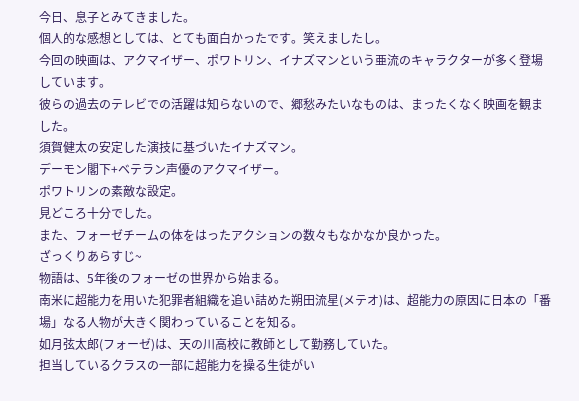今日、息子とみてきました。
個人的な感想としては、とても面白かったです。笑えましたし。
今回の映画は、アクマイザー、ポワトリン、イナズマンという亜流のキャラクターが多く登場しています。
彼らの過去のテレビでの活躍は知らないので、郷愁みたいなものは、まったくなく映画を観ました。
須賀健太の安定した演技に基づいたイナズマン。
デーモン閣下+ベテラン声優のアクマイザー。
ポワトリンの素敵な設定。
見どころ十分でした。
また、フォーゼチームの体をはったアクションの数々もなかなか良かった。
ざっくりあらすじ~
物語は、5年後のフォーゼの世界から始まる。
南米に超能力を用いた犯罪者組織を追い詰めた朔田流星(メテオ)は、超能力の原因に日本の「番場」なる人物が大きく関わっていることを知る。
如月弦太郎(フォーゼ)は、天の川高校に教師として勤務していた。
担当しているクラスの一部に超能力を操る生徒がい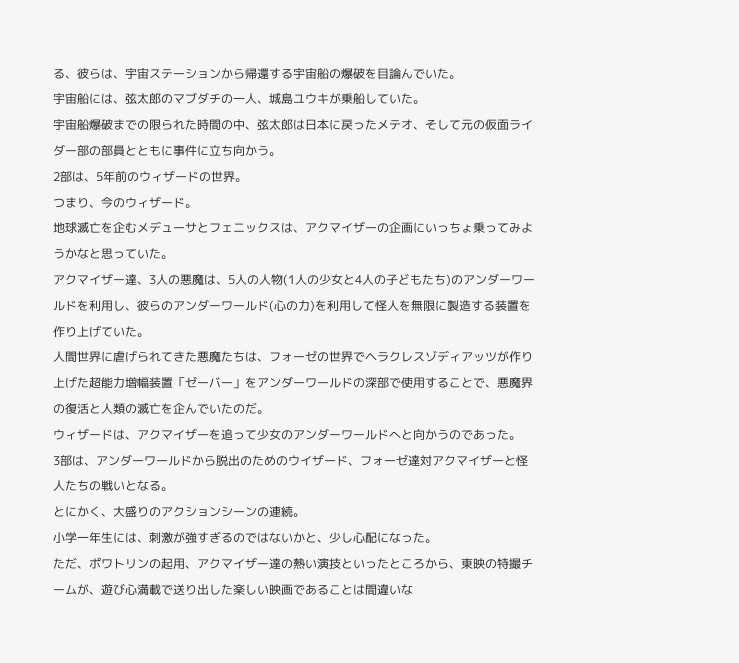る、彼らは、宇宙ステーションから帰還する宇宙船の爆破を目論んでいた。
宇宙船には、弦太郎のマブダチの一人、城島ユウキが乗船していた。
宇宙船爆破までの限られた時間の中、弦太郎は日本に戻ったメテオ、そして元の仮面ライダー部の部員とともに事件に立ち向かう。
2部は、5年前のウィザードの世界。
つまり、今のウィザード。
地球滅亡を企むメデューサとフェニックスは、アクマイザーの企画にいっちょ乗ってみようかなと思っていた。
アクマイザー達、3人の悪魔は、5人の人物(1人の少女と4人の子どもたち)のアンダーワールドを利用し、彼らのアンダーワールド(心の力)を利用して怪人を無限に製造する装置を作り上げていた。
人間世界に虐げられてきた悪魔たちは、フォーゼの世界でヘラクレスゾディアッツが作り上げた超能力増幅装置「ゼーバー」をアンダーワールドの深部で使用することで、悪魔界の復活と人類の滅亡を企んでいたのだ。
ウィザードは、アクマイザーを追って少女のアンダーワールドへと向かうのであった。
3部は、アンダーワールドから脱出のためのウイザード、フォーゼ達対アクマイザーと怪人たちの戦いとなる。
とにかく、大盛りのアクションシーンの連続。
小学一年生には、刺激が強すぎるのではないかと、少し心配になった。
ただ、ポワトリンの起用、アクマイザー達の熱い演技といったところから、東映の特撮チームが、遊び心満載で送り出した楽しい映画であることは間違いな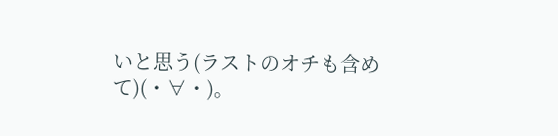いと思う(ラストのオチも含めて)(・∀・)。